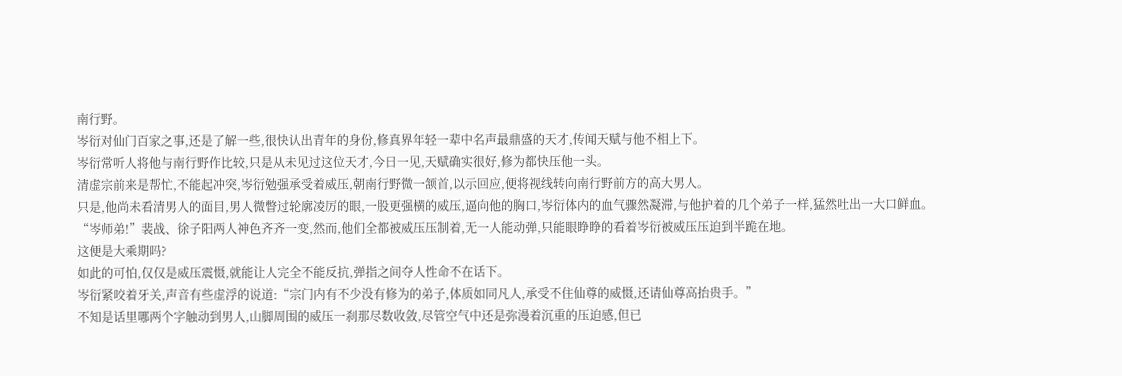南行野。
岑衍对仙门百家之事,还是了解一些,很快认出青年的身份,修真界年轻一辈中名声最鼎盛的天才,传闻天赋与他不相上下。
岑衍常听人将他与南行野作比较,只是从未见过这位天才,今日一见,天赋确实很好,修为都快压他一头。
清虚宗前来是帮忙,不能起冲突,岑衍勉强承受着威压,朝南行野微一颔首,以示回应,便将视线转向南行野前方的高大男人。
只是,他尚未看清男人的面目,男人微瞥过轮廓凌厉的眼,一股更强横的威压,逼向他的胸口,岑衍体内的血气骤然凝滞,与他护着的几个弟子一样,猛然吐出一大口鲜血。
“岑师弟!”裴战、徐子阳两人神色齐齐一变,然而,他们全都被威压压制着,无一人能动弹,只能眼睁睁的看着岑衍被威压压迫到半跪在地。
这便是大乘期吗?
如此的可怕,仅仅是威压震慑,就能让人完全不能反抗,弹指之间夺人性命不在话下。
岑衍紧咬着牙关,声音有些虚浮的说道:“宗门内有不少没有修为的弟子,体质如同凡人,承受不住仙尊的威慑,还请仙尊高抬贵手。”
不知是话里哪两个字触动到男人,山脚周围的威压一刹那尽数收敛,尽管空气中还是弥漫着沉重的压迫感,但已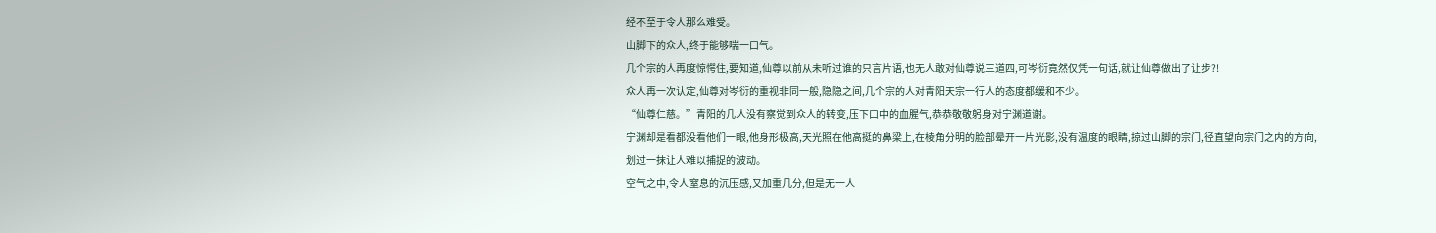经不至于令人那么难受。
山脚下的众人,终于能够喘一口气。
几个宗的人再度惊愕住,要知道,仙尊以前从未听过谁的只言片语,也无人敢对仙尊说三道四,可岑衍竟然仅凭一句话,就让仙尊做出了让步?!
众人再一次认定,仙尊对岑衍的重视非同一般,隐隐之间,几个宗的人对青阳天宗一行人的态度都缓和不少。
“仙尊仁慈。”青阳的几人没有察觉到众人的转变,压下口中的血腥气,恭恭敬敬躬身对宁渊道谢。
宁渊却是看都没看他们一眼,他身形极高,天光照在他高挺的鼻梁上,在棱角分明的脸部晕开一片光影,没有温度的眼睛,掠过山脚的宗门,径直望向宗门之内的方向,划过一抹让人难以捕捉的波动。
空气之中,令人窒息的沉压感,又加重几分,但是无一人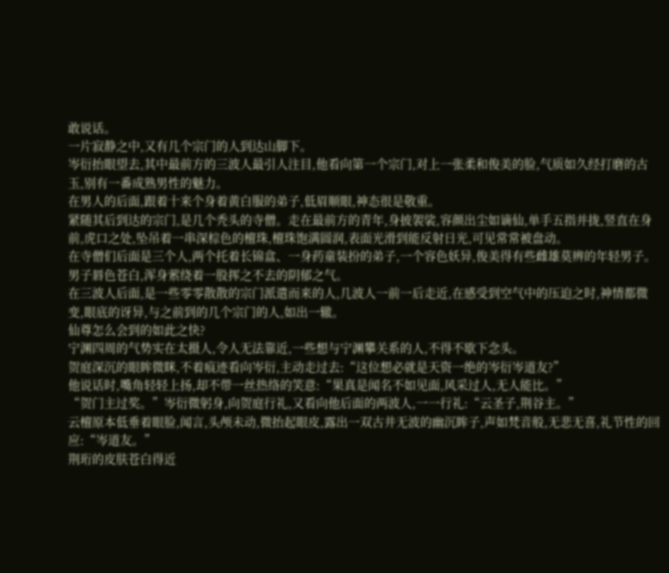敢说话。
一片寂静之中,又有几个宗门的人到达山脚下。
岑衍抬眼望去,其中最前方的三波人最引人注目,他看向第一个宗门,对上一张柔和俊美的脸,气质如久经打磨的古玉,别有一番成熟男性的魅力。
在男人的后面,跟着十来个身着黄白服的弟子,低眉顺眼,神态很是敬重。
紧随其后到达的宗门,是几个秃头的寺僧。走在最前方的青年,身披袈裟,容颜出尘如谪仙,单手五指并拢,竖直在身前,虎口之处,坠吊着一串深棕色的檀珠,檀珠饱满圆润,表面光滑到能反射日光,可见常常被盘动。
在寺僧们后面是三个人,两个托着长锦盒、一身药童装扮的弟子,一个容色妖异,俊美得有些雌雄莫辨的年轻男子。男子唇色苍白,浑身萦绕着一股挥之不去的阴郁之气。
在三波人后面,是一些零零散散的宗门派遣而来的人,几波人一前一后走近,在感受到空气中的压迫之时,神情都微变,眼底的讶异,与之前到的几个宗门的人,如出一辙。
仙尊怎么会到的如此之快?
宁渊四周的气势实在太摄人,令人无法靠近,一些想与宁渊攀关系的人,不得不歇下念头。
贺庭深沉的眼眸微眯,不着痕迹看向岑衍,主动走过去:“这位想必就是天资一绝的岑衍岑道友?”
他说话时,嘴角轻轻上扬,却不带一丝热络的笑意:“果真是闻名不如见面,风采过人,无人能比。”
“贺门主过奖。”岑衍微躬身,向贺庭行礼,又看向他后面的两波人,一一行礼:“云圣子,荆谷主。”
云檀原本低垂着眼脸,闻言,头颅未动,微抬起眼皮,露出一双古井无波的幽沉眸子,声如梵音般,无悲无喜,礼节性的回应:“岑道友。”
荆珩的皮肤苍白得近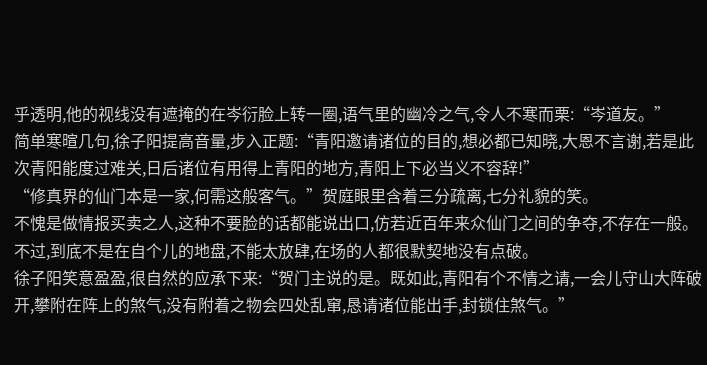乎透明,他的视线没有遮掩的在岑衍脸上转一圈,语气里的幽冷之气,令人不寒而栗:“岑道友。”
简单寒暄几句,徐子阳提高音量,步入正题:“青阳邀请诸位的目的,想必都已知晓,大恩不言谢,若是此次青阳能度过难关,日后诸位有用得上青阳的地方,青阳上下必当义不容辞!”
“修真界的仙门本是一家,何需这般客气。”贺庭眼里含着三分疏离,七分礼貌的笑。
不愧是做情报买卖之人,这种不要脸的话都能说出口,仿若近百年来众仙门之间的争夺,不存在一般。
不过,到底不是在自个儿的地盘,不能太放肆,在场的人都很默契地没有点破。
徐子阳笑意盈盈,很自然的应承下来:“贺门主说的是。既如此,青阳有个不情之请,一会儿守山大阵破开,攀附在阵上的煞气,没有附着之物会四处乱窜,恳请诸位能出手,封锁住煞气。”